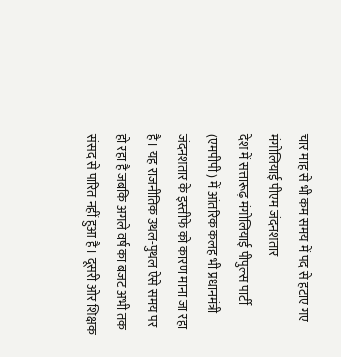चार माह से भी कम समय में पद से हटाए गए मंगोलियाई पीएम जंदनशतार
देश में सत्तारूढ़ मंगोलियाई पीपुल्स पार्टी (एमपीपी) में आंतरिक कलह भी प्रधानमंत्री जंदनशतार के इस्तीफे को कारण माना जा रहा है। यह राजनीतिक उथल-पुथल ऐसे समय पर हो रहा है जबकि अगले वर्ष का बजट अभी तक संसद से पारित नहीं हुआ है। दूसरी ओर शिक्षक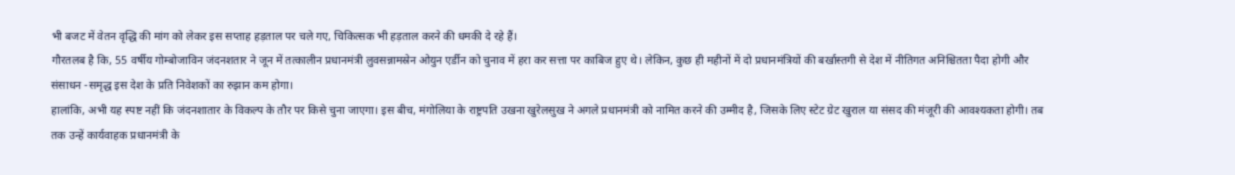भी बजट में वेतन वृद्धि की मांग को लेकर इस सप्ताह हड़ताल पर चले गए, चिकित्सक भी हड़ताल करने की धमकी दे रहे हैं।
गौरतलब है कि, 55 वर्षीय गोम्बोजाविन जंदनशतार ने जून में तत्कालीन प्रधानमंत्री लुवसन्नामस्रेन ओयुन एर्डीन को चुनाव में हरा कर सत्ता पर काबिज हुए थे। लेकिन, कुछ ही महीनों में दो प्रधानमंत्रियों की बर्खास्तगी से देश में नीतिगत अनिश्चितता पैदा होगी और संसाधन -समृद्ध इस देश के प्रति निवेशकों का रुझान कम होगा।
हालांकि, अभी यह स्पष्ट नहीं कि जंदनशातार के विकल्प के तौर पर किसे चुना जाएगा। इस बीच, मंगोलिया के राष्ट्रपति उखना खुरेलसुख ने अगले प्रधानमंत्री को नामित करने की उम्मीद है, जिसके लिए स्टेट ग्रेट खुराल या संसद की मंजूरी की आवश्यकता होगी। तब तक उन्हें कार्यवाहक प्रधानमंत्री के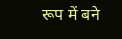रूप में बने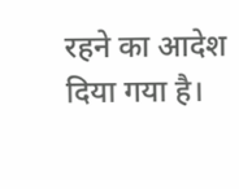रहने का आदेश दिया गया है।